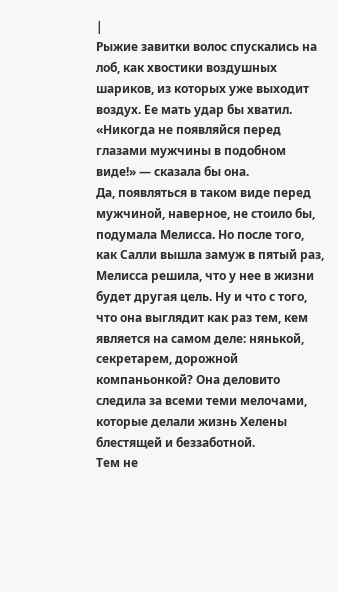|
Рыжие завитки волос спускались на лоб, как хвостики воздушных шариков, из которых уже выходит воздух. Ее мать удар бы хватил. «Никогда не появляйся перед глазами мужчины в подобном виде!» — сказала бы она.
Да, появляться в таком виде перед мужчиной, наверное, не стоило бы, подумала Мелисса. Но после того, как Салли вышла замуж в пятый раз, Мелисса решила, что у нее в жизни будет другая цель. Ну и что с того, что она выглядит как раз тем, кем является на самом деле: нянькой, секретарем, дорожной компаньонкой? Она деловито следила за всеми теми мелочами, которые делали жизнь Хелены блестящей и беззаботной.
Тем не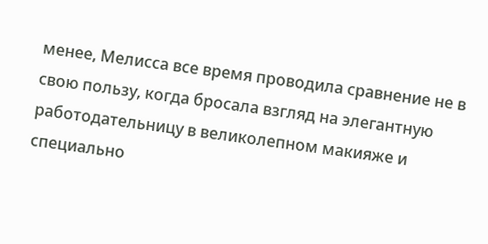менее, Мелисса все время проводила сравнение не в свою пользу, когда бросала взгляд на элегантную работодательницу в великолепном макияже и специально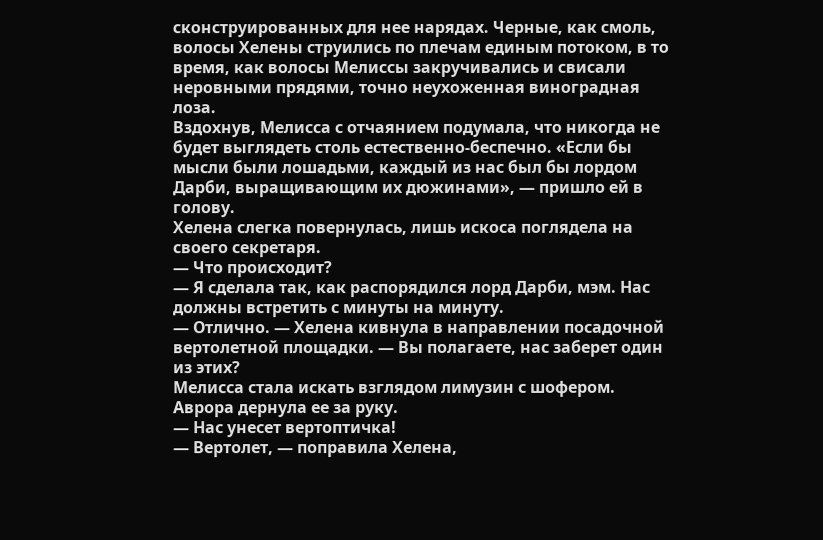сконструированных для нее нарядах. Черные, как смоль, волосы Хелены струились по плечам единым потоком, в то время, как волосы Мелиссы закручивались и свисали неровными прядями, точно неухоженная виноградная лоза.
Вздохнув, Мелисса с отчаянием подумала, что никогда не будет выглядеть столь естественно-беспечно. «Если бы мысли были лошадьми, каждый из нас был бы лордом Дарби, выращивающим их дюжинами», — пришло ей в голову.
Хелена слегка повернулась, лишь искоса поглядела на своего секретаря.
— Что происходит?
— Я сделала так, как распорядился лорд Дарби, мэм. Нас должны встретить с минуты на минуту.
— Отлично. — Хелена кивнула в направлении посадочной вертолетной площадки. — Вы полагаете, нас заберет один из этих?
Мелисса стала искать взглядом лимузин с шофером.
Аврора дернула ее за руку.
— Нас унесет вертоптичка!
— Вертолет, — поправила Хелена,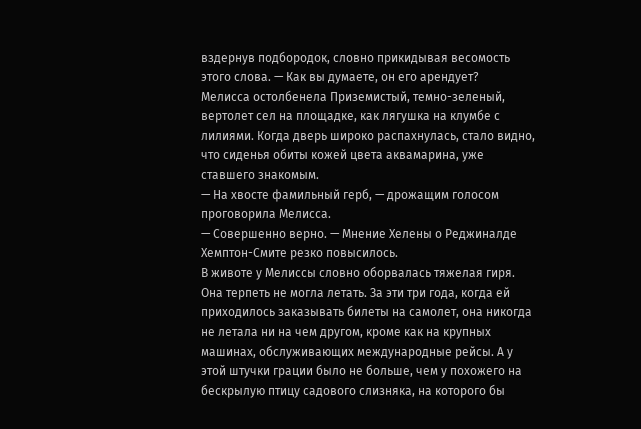вздернув подбородок, словно прикидывая весомость этого слова. — Как вы думаете, он его арендует?
Мелисса остолбенела Приземистый, темно-зеленый, вертолет сел на площадке, как лягушка на клумбе с лилиями. Когда дверь широко распахнулась, стало видно, что сиденья обиты кожей цвета аквамарина, уже ставшего знакомым.
— На хвосте фамильный герб, — дрожащим голосом проговорила Мелисса.
— Совершенно верно. — Мнение Хелены о Реджиналде Хемптон-Смите резко повысилось.
В животе у Мелиссы словно оборвалась тяжелая гиря. Она терпеть не могла летать. За эти три года, когда ей приходилось заказывать билеты на самолет, она никогда не летала ни на чем другом, кроме как на крупных машинах, обслуживающих международные рейсы. А у этой штучки грации было не больше, чем у похожего на бескрылую птицу садового слизняка, на которого бы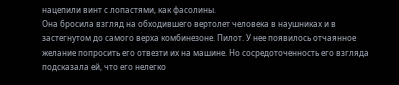нацепили винт с лопастями, как фасолины.
Она бросила взгляд на обходившего вертолет человека в наушниках и в застегнутом до самого верха комбинезоне. Пилот. У нее появилось отчаянное желание попросить его отвезти их на машине. Но сосредоточенность его взгляда подсказала ей, что его нелегко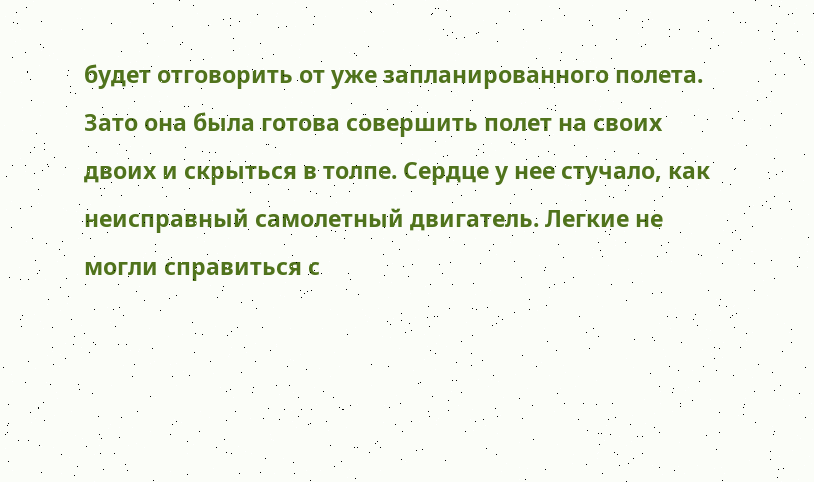будет отговорить от уже запланированного полета.
Зато она была готова совершить полет на своих двоих и скрыться в толпе. Сердце у нее стучало, как неисправный самолетный двигатель. Легкие не могли справиться с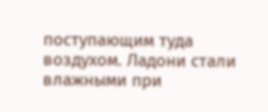поступающим туда воздухом. Ладони стали влажными при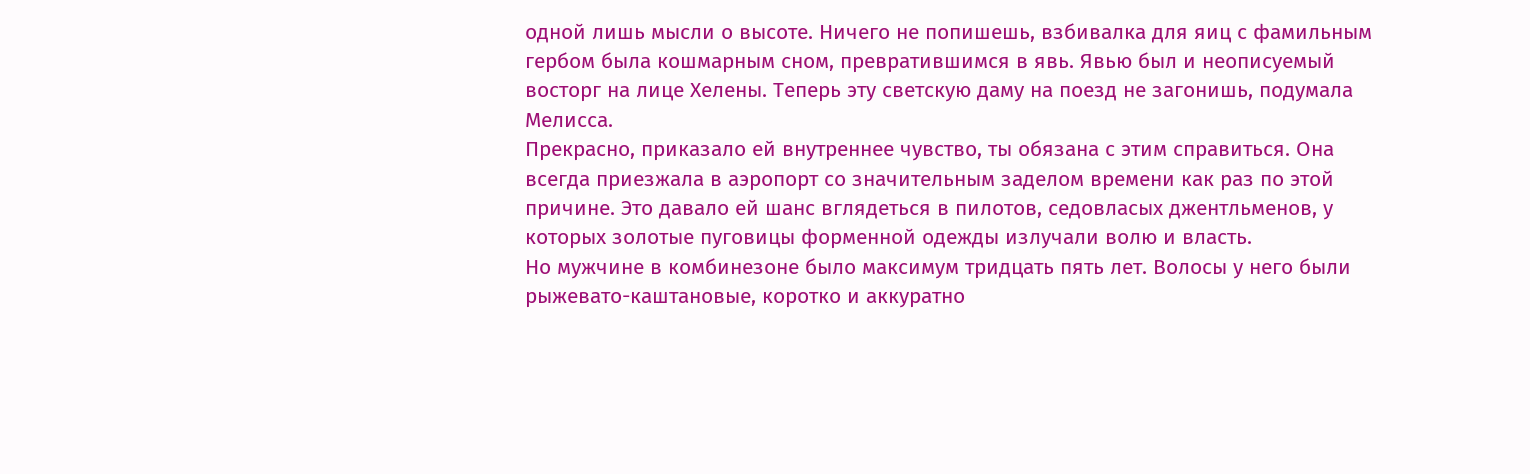одной лишь мысли о высоте. Ничего не попишешь, взбивалка для яиц с фамильным гербом была кошмарным сном, превратившимся в явь. Явью был и неописуемый восторг на лице Хелены. Теперь эту светскую даму на поезд не загонишь, подумала Мелисса.
Прекрасно, приказало ей внутреннее чувство, ты обязана с этим справиться. Она всегда приезжала в аэропорт со значительным заделом времени как раз по этой причине. Это давало ей шанс вглядеться в пилотов, седовласых джентльменов, у которых золотые пуговицы форменной одежды излучали волю и власть.
Но мужчине в комбинезоне было максимум тридцать пять лет. Волосы у него были рыжевато-каштановые, коротко и аккуратно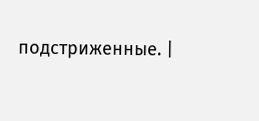подстриженные. |